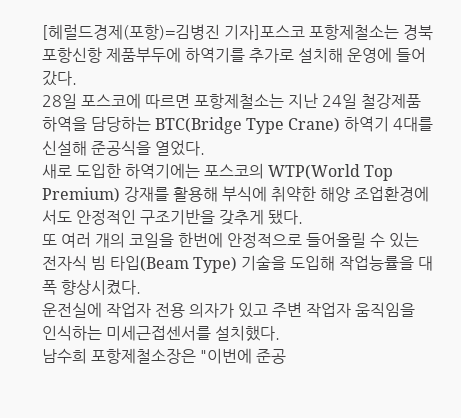[헤럴드경제(포항)=김병진 기자]포스코 포항제철소는 경북 포항신항 제품부두에 하역기를 추가로 설치해 운영에 들어갔다.
28일 포스코에 따르면 포항제철소는 지난 24일 철강제품 하역을 담당하는 BTC(Bridge Type Crane) 하역기 4대를 신설해 준공식을 열었다.
새로 도입한 하역기에는 포스코의 WTP(World Top Premium) 강재를 활용해 부식에 취약한 해양 조업환경에서도 안정적인 구조기반을 갖추게 됐다.
또 여러 개의 코일을 한번에 안정적으로 들어올릴 수 있는 전자식 빔 타입(Beam Type) 기술을 도입해 작업능률을 대폭 향상시켰다.
운전실에 작업자 전용 의자가 있고 주변 작업자 움직임을 인식하는 미세근접센서를 설치했다.
남수희 포항제철소장은 "이번에 준공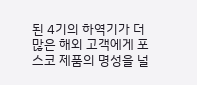된 4기의 하역기가 더 많은 해외 고객에게 포스코 제품의 명성을 널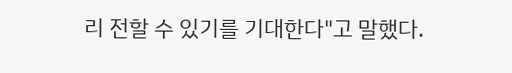리 전할 수 있기를 기대한다"고 말했다.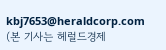kbj7653@heraldcorp.com
(본 기사는 헤럴드경제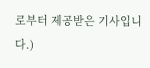로부터 제공받은 기사입니다.)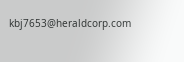kbj7653@heraldcorp.com